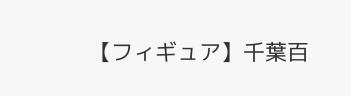【フィギュア】千葉百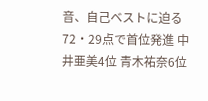音、自己ベストに迫る72・29点で首位発進 中井亜美4位 青木祐奈6位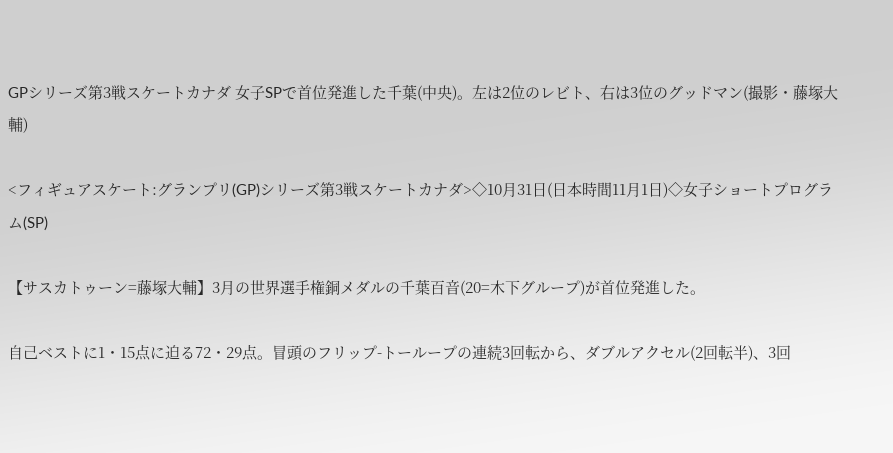GPシリーズ第3戦スケートカナダ 女子SPで首位発進した千葉(中央)。左は2位のレビト、右は3位のグッドマン(撮影・藤塚大輔)

<フィギュアスケート:グランプリ(GP)シリーズ第3戦スケートカナダ>◇10月31日(日本時間11月1日)◇女子ショートプログラム(SP)

【サスカトゥーン=藤塚大輔】3月の世界選手権銅メダルの千葉百音(20=木下グループ)が首位発進した。

自己ベストに1・15点に迫る72・29点。冒頭のフリップ-トーループの連続3回転から、ダブルアクセル(2回転半)、3回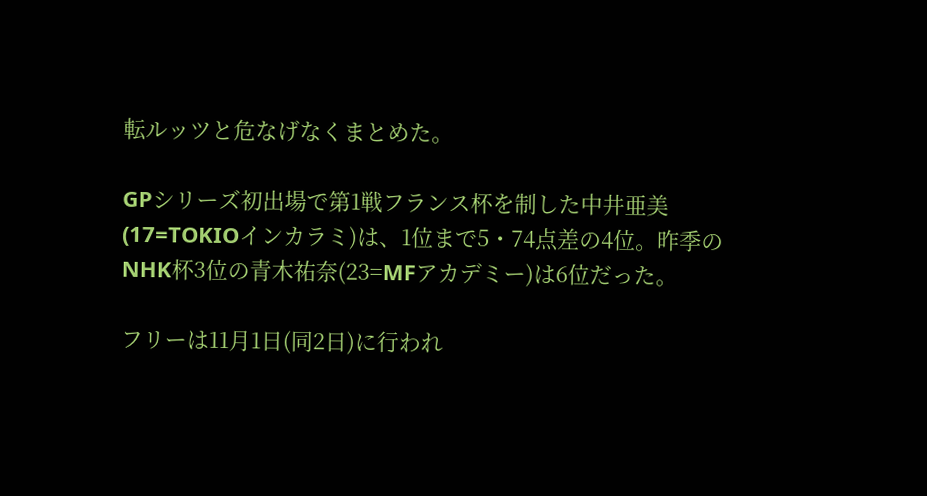転ルッツと危なげなくまとめた。

GPシリーズ初出場で第1戦フランス杯を制した中井亜美(17=TOKIOインカラミ)は、1位まで5・74点差の4位。昨季のNHK杯3位の青木祐奈(23=MFアカデミー)は6位だった。

フリーは11月1日(同2日)に行われ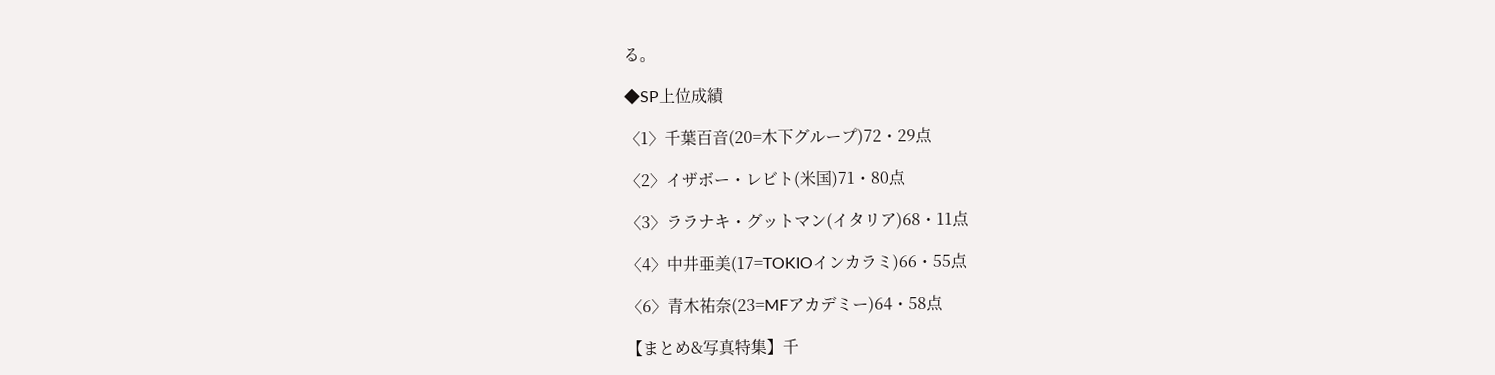る。

◆SP上位成績

〈1〉千葉百音(20=木下グループ)72・29点

〈2〉イザボー・レビト(米国)71・80点

〈3〉ララナキ・グットマン(イタリア)68・11点

〈4〉中井亜美(17=TOKIOインカラミ)66・55点

〈6〉青木祐奈(23=MFアカデミー)64・58点

【まとめ&写真特集】千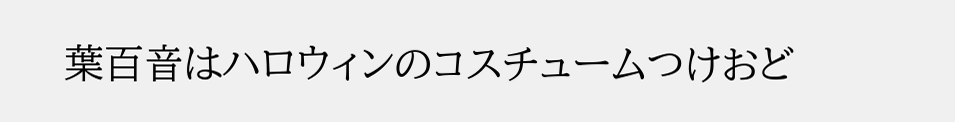葉百音はハロウィンのコスチュームつけおど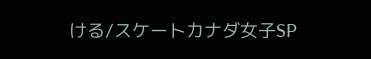ける/スケートカナダ女子SP